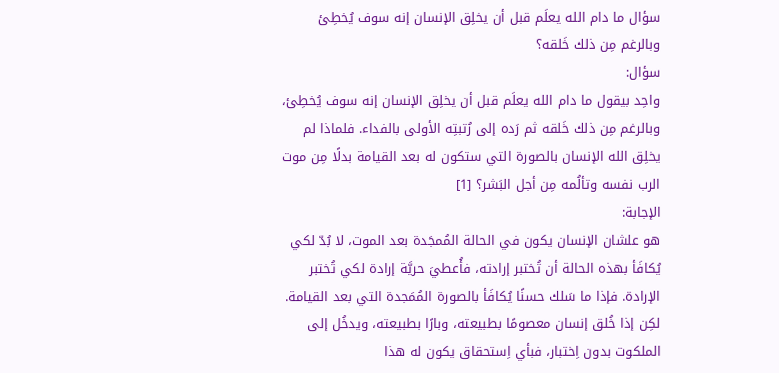سؤال ما دام الله يعلَم قبل أن يخلِق الإنسان إنه سوف يُخطِئ وبالرغم مِن ذلك خَلقه؟
سؤال:
واحِد بيقول ما دام الله يعلَم قبل أن يخلِق الإنسان إنه سوف يُخطِئ، وبالرغم مِن ذلك خَلقه ثم رَده إلى رُتبتِه الأولى بالفداء. فلماذا لم يخلِق الله الإنسان بالصورة التي ستكون له بعد القيامة بدلًا مِن موت الرب نفسه وتألُمه مِن أجل البَشر؟ [1]
الإجابة:
هو علشان الإنسان يكون في الحالة المُمجَدة بعد الموت، لا بُدّ لكي يُكافَأ بهذه الحالة أن تُختبر إرادته، فأُعطيَ حريَّة إرادة لكي تُختبر الإرادة. فإذا ما سَلك حسنًا يُكافَأ بالصورة المُمَجدة التي بعد القيامة. لكِن إذا خُلق إنسان معصومًا بطبيعته، وبارًا بطبيعته، ويدخُل إلى الملكوت بدون اِختبار، فبأي اِستحقاق يكون له هذا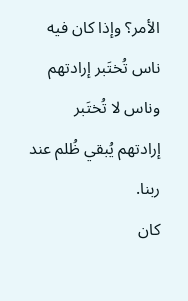الأمر؟ وإذا كان فيه ناس تُختَبر إرادتهم وناس لا تُختَبر إرادتهم يُبقي ظُلم عند ربنا.
كان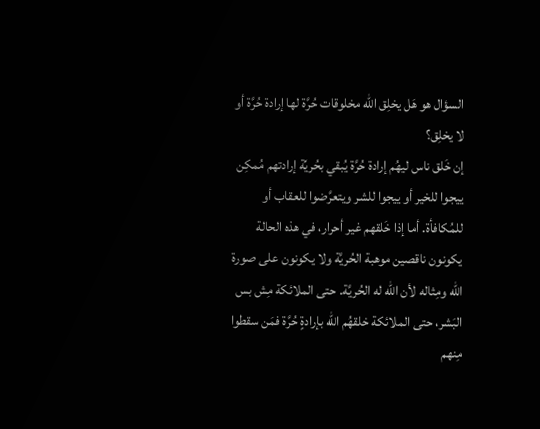السؤال هو هَل يخلِق الله مخلوقات حُرَّة لها إرادة حُرَّة أو لا يخلِق؟
إن خَلق ناس ليهُم إرادة حُرَّة يُبقي بحُريِّة إرادتهم مُمكِن ييجوا للخير أو ييجوا للشر ويتعرَّضوا للعقاب أو للمُكافأة. أما إذا خَلقهم غير أحرار، في هذه الحالة يكونون ناقصين موهبة الحُريَّة ولا يكونون على صورة الله ومِثاله لأن الله له الحُريَّة. حتى الملائكة مِش بس البَشر، حتى الملائكة خلقهُم الله بإرادةٍ حُرَّة فمَن سقطوا مِنهم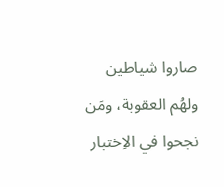صاروا شياطين ولهُم العقوبة، ومَن نجحوا في الاِختبار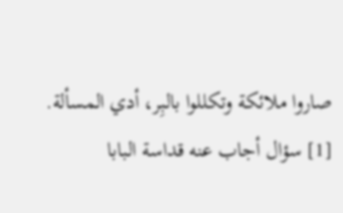صاروا ملائكة وتكللوا بالبِر، أدي المسألة.
[1] سؤال أجاب عنه قداسة البابا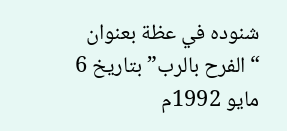شنوده في عظة بعنوان “الفرح بالرب” بتاريخ 6 مايو 1992م